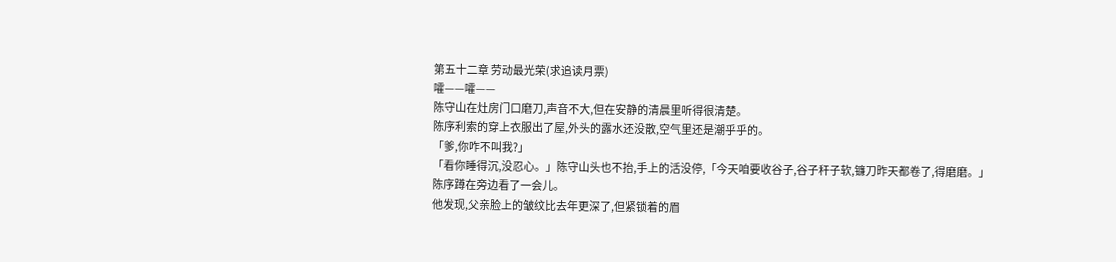第五十二章 劳动最光荣(求追读月票)
嚯——嚯——
陈守山在灶房门口磨刀,声音不大,但在安静的清晨里听得很清楚。
陈序利索的穿上衣服出了屋,外头的露水还没散,空气里还是潮乎乎的。
「爹,你咋不叫我?」
「看你睡得沉,没忍心。」陈守山头也不抬,手上的活没停,「今天咱要收谷子,谷子秆子软,镰刀昨天都卷了,得磨磨。」
陈序蹲在旁边看了一会儿。
他发现,父亲脸上的皱纹比去年更深了,但紧锁着的眉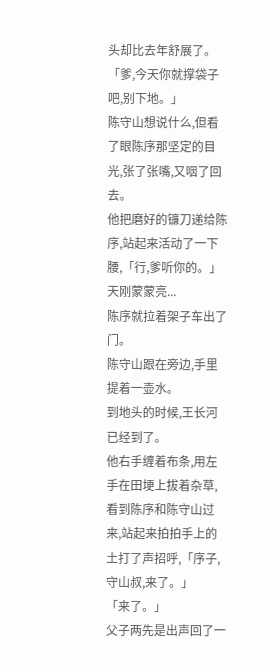头却比去年舒展了。
「爹,今天你就撑袋子吧,别下地。」
陈守山想说什么,但看了眼陈序那坚定的目光,张了张嘴,又咽了回去。
他把磨好的镰刀递给陈序,站起来活动了一下腰,「行,爹听你的。」
天刚蒙蒙亮...
陈序就拉着架子车出了门。
陈守山跟在旁边,手里提着一壶水。
到地头的时候,王长河已经到了。
他右手缠着布条,用左手在田埂上拔着杂草,看到陈序和陈守山过来,站起来拍拍手上的土打了声招呼,「序子,守山叔,来了。」
「来了。」
父子两先是出声回了一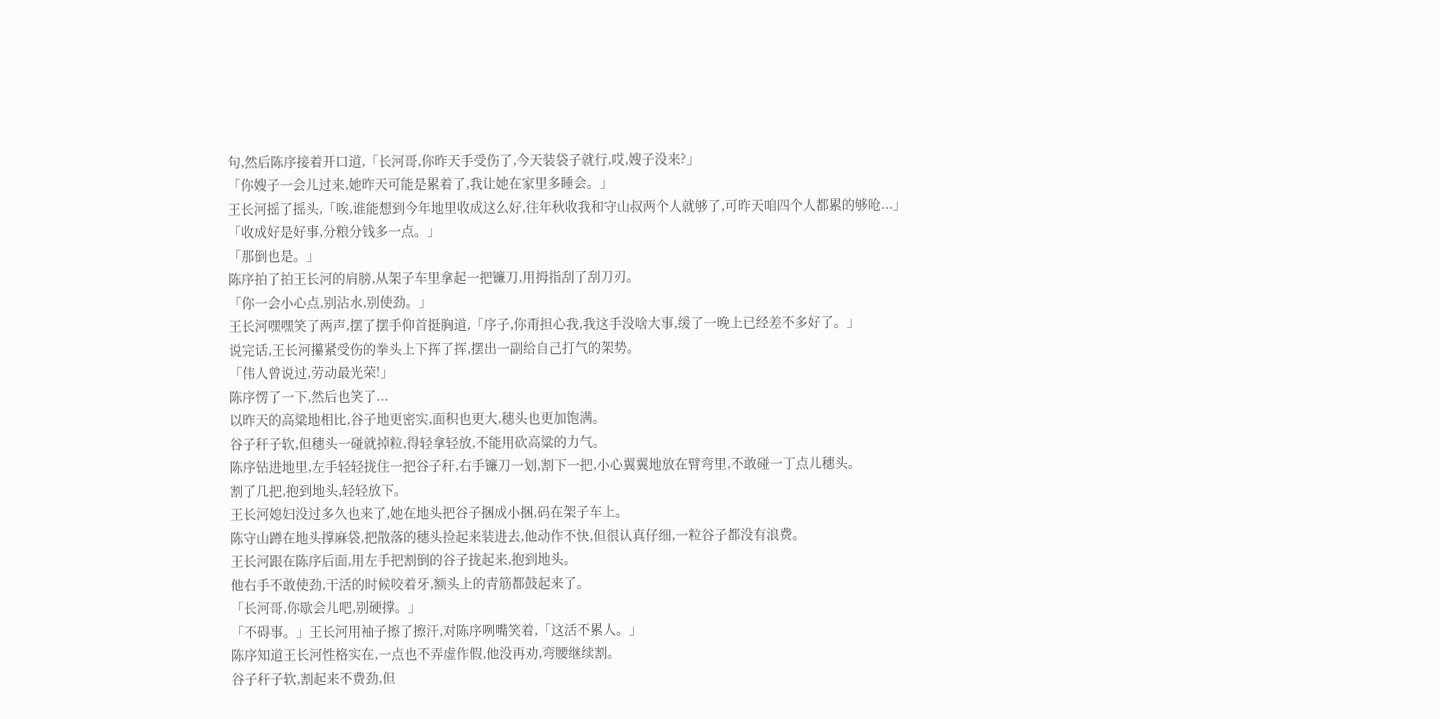句,然后陈序接着开口道,「长河哥,你昨天手受伤了,今天装袋子就行,哎,嫂子没来?」
「你嫂子一会儿过来,她昨天可能是累着了,我让她在家里多睡会。」
王长河摇了摇头,「唉,谁能想到今年地里收成这么好,往年秋收我和守山叔两个人就够了,可昨天咱四个人都累的够呛...」
「收成好是好事,分粮分钱多一点。」
「那倒也是。」
陈序拍了拍王长河的肩膀,从架子车里拿起一把镰刀,用拇指刮了刮刀刃。
「你一会小心点,别沾水,别使劲。」
王长河嘿嘿笑了两声,摆了摆手仰首挺胸道,「序子,你甭担心我,我这手没啥大事,缓了一晚上已经差不多好了。」
说完话,王长河攥紧受伤的拳头上下挥了挥,摆出一副给自己打气的架势。
「伟人曾说过,劳动最光荣!」
陈序愣了一下,然后也笑了...
以昨天的高粱地相比,谷子地更密实,面积也更大,穗头也更加饱满。
谷子秆子软,但穗头一碰就掉粒,得轻拿轻放,不能用砍高粱的力气。
陈序钻进地里,左手轻轻拢住一把谷子秆,右手镰刀一划,割下一把,小心翼翼地放在臂弯里,不敢碰一丁点儿穗头。
割了几把,抱到地头,轻轻放下。
王长河媳妇没过多久也来了,她在地头把谷子捆成小捆,码在架子车上。
陈守山蹲在地头撑麻袋,把散落的穗头捡起来装进去,他动作不快,但很认真仔细,一粒谷子都没有浪费。
王长河跟在陈序后面,用左手把割倒的谷子拢起来,抱到地头。
他右手不敢使劲,干活的时候咬着牙,额头上的青筋都鼓起来了。
「长河哥,你歇会儿吧,别硬撑。」
「不碍事。」王长河用袖子擦了擦汗,对陈序咧嘴笑着,「这活不累人。」
陈序知道王长河性格实在,一点也不弄虚作假,他没再劝,弯腰继续割。
谷子秆子软,割起来不费劲,但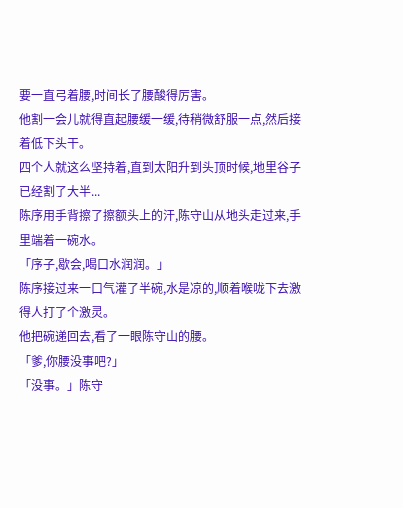要一直弓着腰,时间长了腰酸得厉害。
他割一会儿就得直起腰缓一缓,待稍微舒服一点,然后接着低下头干。
四个人就这么坚持着,直到太阳升到头顶时候,地里谷子已经割了大半...
陈序用手背擦了擦额头上的汗,陈守山从地头走过来,手里端着一碗水。
「序子,歇会,喝口水润润。」
陈序接过来一口气灌了半碗,水是凉的,顺着喉咙下去激得人打了个激灵。
他把碗递回去,看了一眼陈守山的腰。
「爹,你腰没事吧?」
「没事。」陈守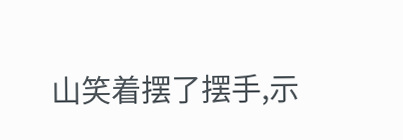山笑着摆了摆手,示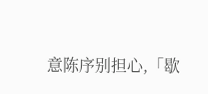意陈序别担心,「歇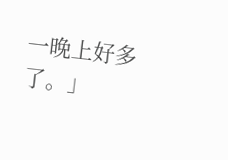一晚上好多了。」